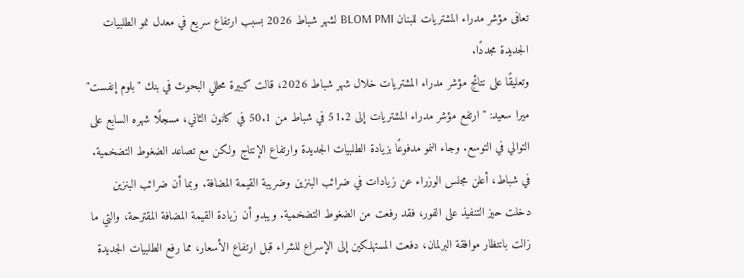تعافى مؤشر مدراء المشتريات للبنان BLOM PMI لشهر شباط 2026 بسبب ارتفاع سريع في معدل نمو الطلبيات الجديدة مجددًا.
وتعليقًا على نتائج مؤشر مدراء المشتريات خلال شهر شباط 2026، قالت كبيرة محللي البحوث في بنك "بلوم إنفست" ميرا سعيد: "ارتفع مؤشر مدراء المشتريات إلى 51.2 في شباط من 50.1 في كانون الثاني، مسجلًا شهره السابع على التوالي في التوسع. وجاء النمو مدفوعًا بزيادة الطلبيات الجديدة وارتفاع الإنتاج ولكن مع تصاعد الضغوط التضخمية. في شباط، أعلن مجلس الوزراء عن زيادات في ضرائب البنزين وضريبة القيمة المضافة. وبما أن ضرائب البنزين دخلت حيز التنفيذ على الفور، فقد رفعت من الضغوط التضخمية. ويبدو أن زيادة القيمة المضافة المقترحة، والتي ما زالت بانتظار موافقة البرلمان، دفعت المستهلكين إلى الإسراع للشراء قبل ارتفاع الأسعار، مما رفع الطلبيات الجديدة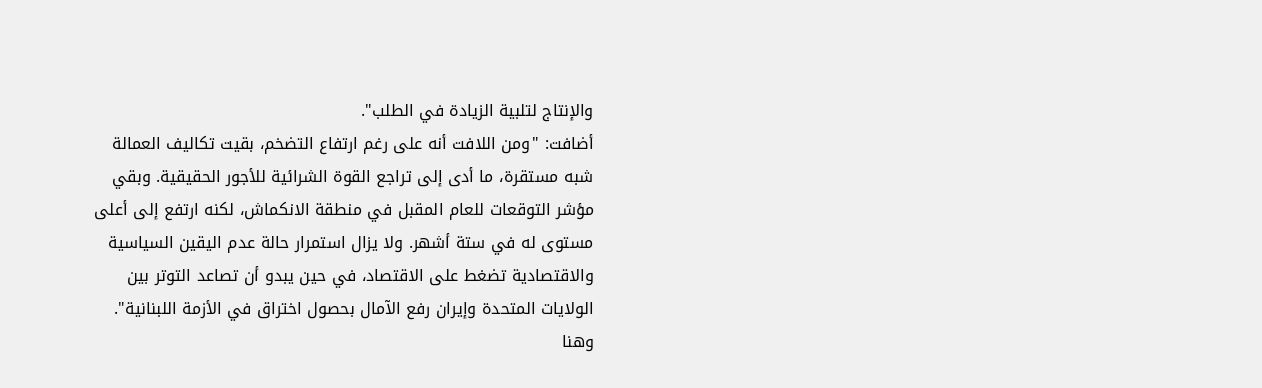والإنتاج لتلبية الزيادة في الطلب".
أضافت: "ومن اللافت أنه على رغم ارتفاع التضخم، بقيت تكاليف العمالة شبه مستقرة، ما أدى إلى تراجع القوة الشرائية للأجور الحقيقية. وبقي مؤشر التوقعات للعام المقبل في منطقة الانكماش، لكنه ارتفع إلى أعلى مستوى له في ستة أشهر. ولا يزال استمرار حالة عدم اليقين السياسية والاقتصادية تضغط على الاقتصاد، في حين يبدو أن تصاعد التوتر بين الولايات المتحدة وإيران رفع الآمال بحصول اختراق في الأزمة اللبنانية".
وهنا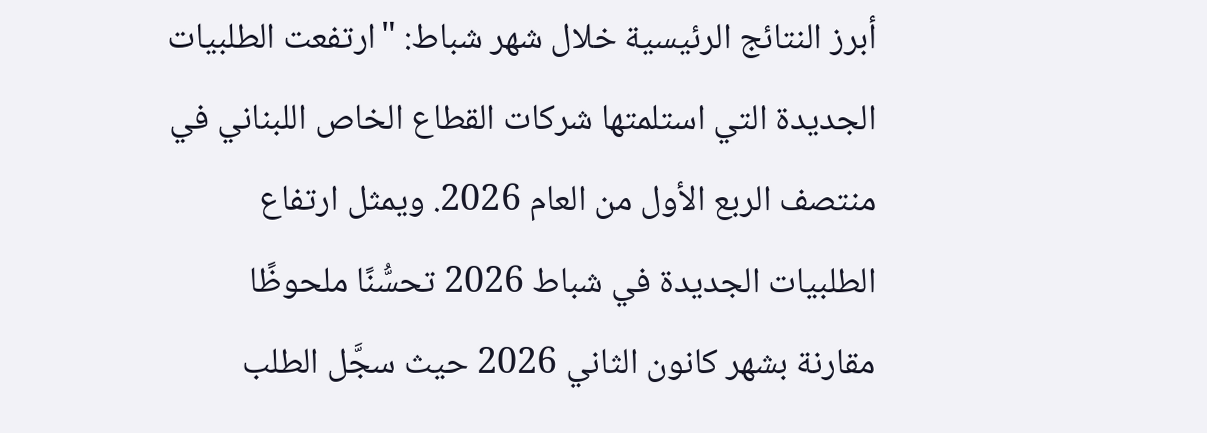أبرز النتائج الرئيسية خلال شهر شباط: "ارتفعت الطلبيات الجديدة التي استلمتها شركات القطاع الخاص اللبناني في منتصف الربع الأول من العام 2026. ويمثل ارتفاع الطلبيات الجديدة في شباط 2026 تحسُّنًا ملحوظًا مقارنة بشهر كانون الثاني 2026 حيث سجَّل الطلب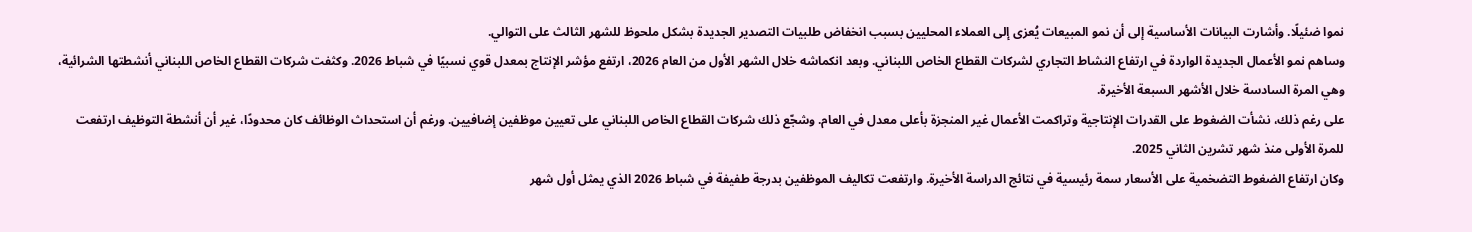نموا ضئيلًا. وأشارت البيانات الأساسية إلى أن نمو المبيعات يُعزى إلى العملاء المحليين بسبب انخفاض طلبيات التصدير الجديدة بشكل ملحوظ للشهر الثالث على التوالي.
وساهم نمو الأعمال الجديدة الواردة في ارتفاع النشاط التجاري لشركات القطاع الخاص اللبناني. وبعد انكماشه خلال الشهر الأول من العام 2026، ارتفع مؤشر الإنتاج بمعدل قوي نسبيًا في شباط 2026. وكثفت شركات القطاع الخاص اللبناني أنشطتها الشرائية، وهي المرة السادسة خلال الأشهر السبعة الأخيرة.
على رغم ذلك، نشأت الضغوط على القدرات الإنتاجية وتراكمت الأعمال غير المنجزة بأعلى معدل في العام. وشجّع ذلك شركات القطاع الخاص اللبناني على تعيين موظفين إضافيين. ورغم أن استحداث الوظائف كان محدودًا، غير أن أنشطة التوظيف ارتفعت للمرة الأولى منذ شهر تشرين الثاني 2025.
وكان ارتفاع الضغوط التضخمية على الأسعار سمة رئيسية في نتائج الدراسة الأخيرة. وارتفعت تكاليف الموظفين بدرجة طفيفة في شباط 2026 الذي يمثل أول شهر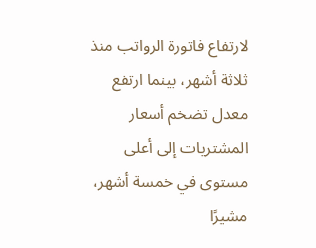لارتفاع فاتورة الرواتب منذ ثلاثة أشهر، بينما ارتفع معدل تضخم أسعار المشتريات إلى أعلى مستوى في خمسة أشهر، مشيرًا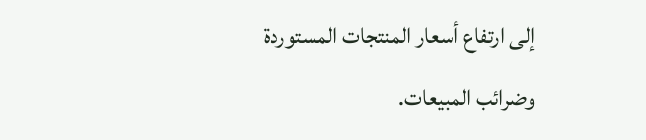إلى ارتفاع أسعار المنتجات المستوردة وضرائب المبيعات.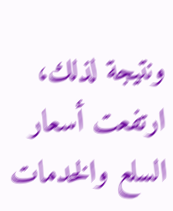ونتيجة لذلك، ارتفعت أسعار السلع والخدمات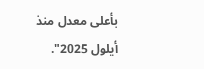بأعلى معدل منذ أيلول 2025".